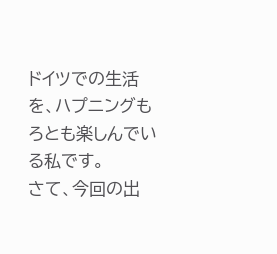ドイツでの生活を、ハプニングもろとも楽しんでいる私です。
さて、今回の出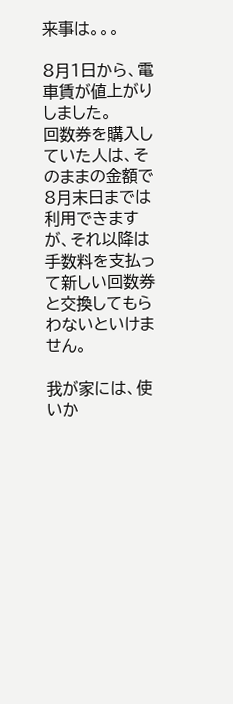来事は。。。

8月1日から、電車賃が値上がりしました。
回数券を購入していた人は、そのままの金額で8月末日までは利用できますが、それ以降は手数料を支払って新しい回数券と交換してもらわないといけません。

我が家には、使いか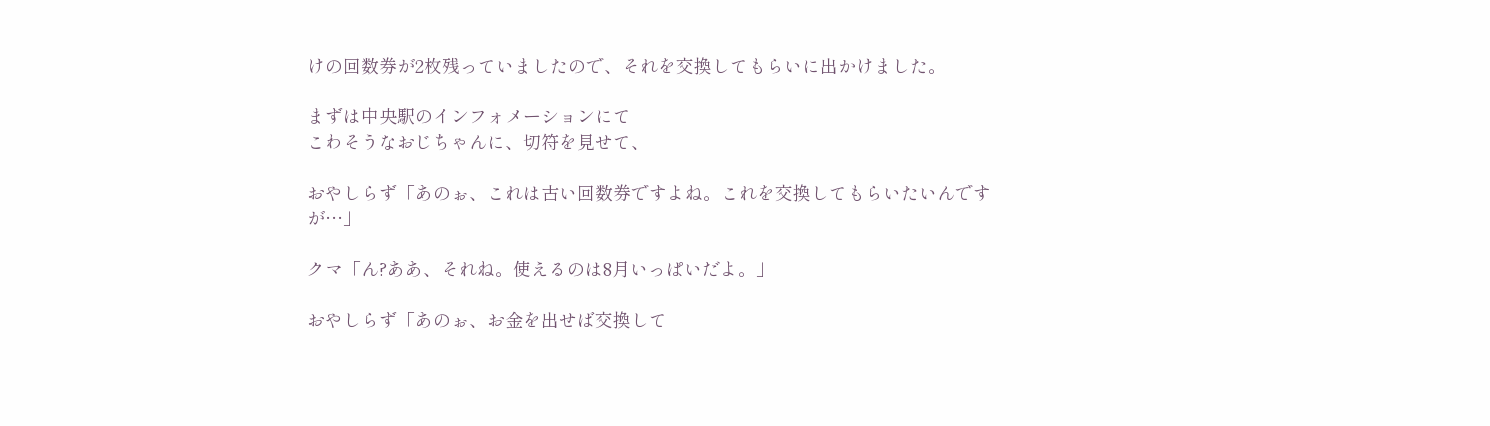けの回数券が2枚残っていましたので、それを交換してもらいに出かけました。

まずは中央駅のインフォメーションにて
こわそうなおじちゃんに、切符を見せて、

おやしらず「あのぉ、これは古い回数券ですよね。これを交換してもらいたいんですが…」

クマ「ん?ああ、それね。使えるのは8月いっぱいだよ。」

おやしらず「あのぉ、お金を出せば交換して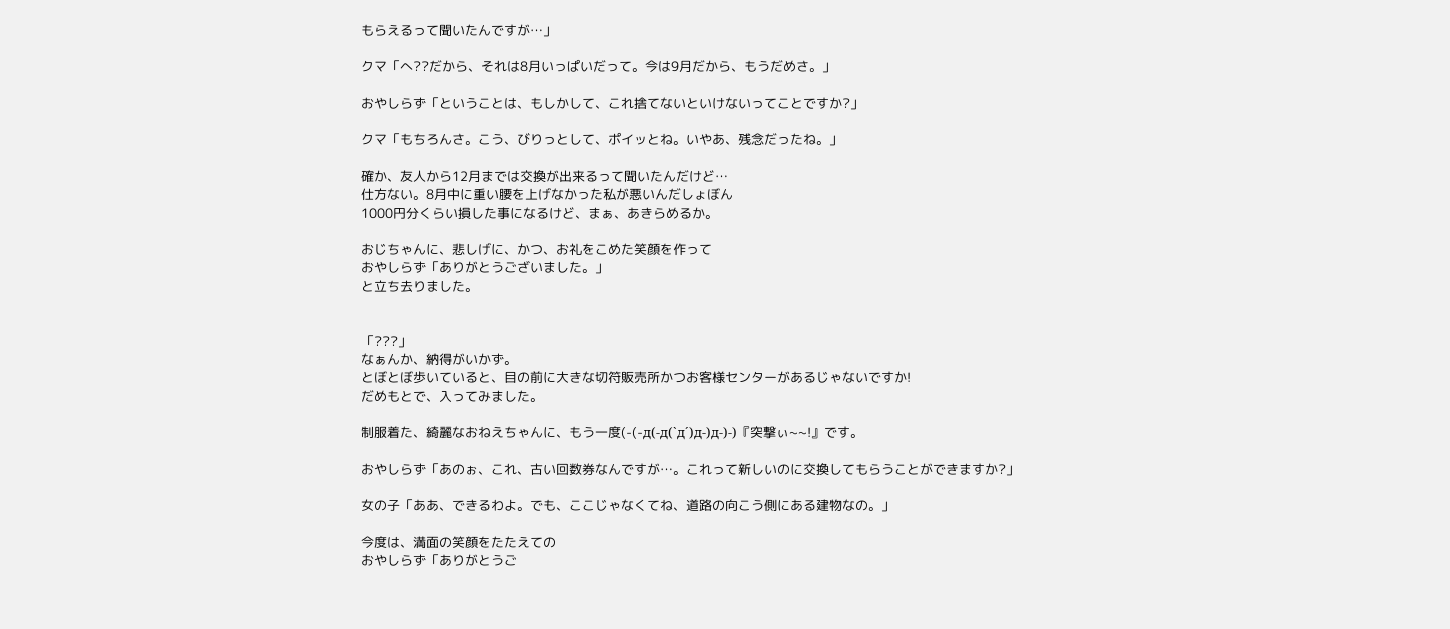もらえるって聞いたんですが…」

クマ「へ??だから、それは8月いっぱいだって。今は9月だから、もうだめさ。」

おやしらず「ということは、もしかして、これ捨てないといけないってことですか?」

クマ「もちろんさ。こう、びりっとして、ポイッとね。いやあ、残念だったね。」

確か、友人から12月までは交換が出来るって聞いたんだけど…
仕方ない。8月中に重い腰を上げなかった私が悪いんだしょぼん
1000円分くらい損した事になるけど、まぁ、あきらめるか。

おじちゃんに、悲しげに、かつ、お礼をこめた笑顔を作って
おやしらず「ありがとうございました。」
と立ち去りました。


「???」
なぁんか、納得がいかず。
とぼとぼ歩いていると、目の前に大きな切符販売所かつお客様センターがあるじゃないですか!
だめもとで、入ってみました。

制服着た、綺麗なおねえちゃんに、もう一度(-(-д(-д(`д´)д-)д-)-)『突撃ぃ~~!』です。

おやしらず「あのぉ、これ、古い回数券なんですが…。これって新しいのに交換してもらうことができますか?」

女の子「ああ、できるわよ。でも、ここじゃなくてね、道路の向こう側にある建物なの。」

今度は、満面の笑顔をたたえての
おやしらず「ありがとうご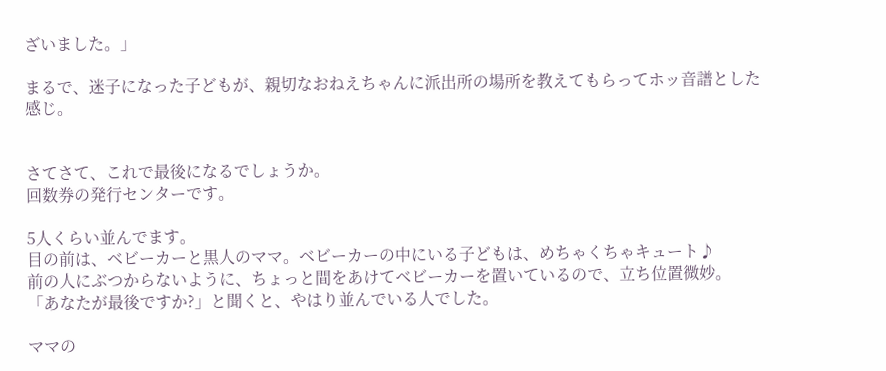ざいました。」

まるで、迷子になった子どもが、親切なおねえちゃんに派出所の場所を教えてもらってホッ音譜とした感じ。


さてさて、これで最後になるでしょうか。
回数券の発行センターです。

5人くらい並んでます。
目の前は、ベビーカーと黒人のママ。ベビーカーの中にいる子どもは、めちゃくちゃキュート♪
前の人にぶつからないように、ちょっと間をあけてベビーカーを置いているので、立ち位置微妙。
「あなたが最後ですか?」と聞くと、やはり並んでいる人でした。

ママの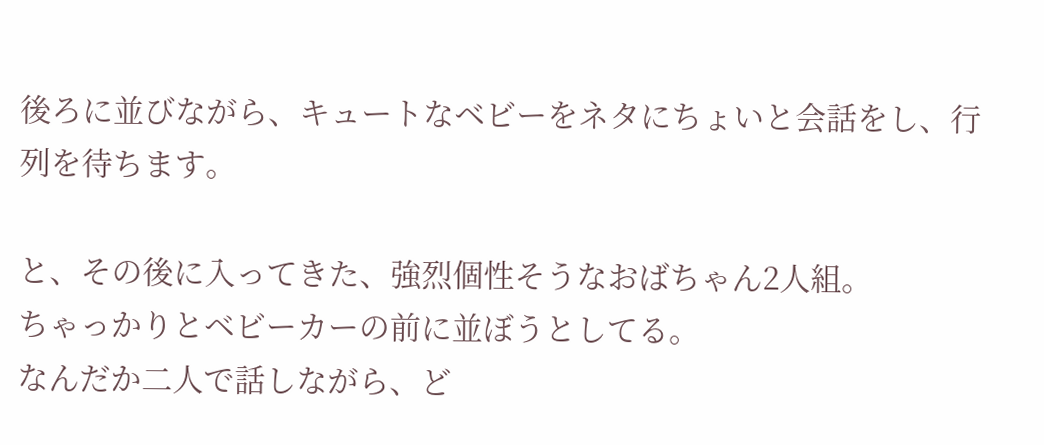後ろに並びながら、キュートなベビーをネタにちょいと会話をし、行列を待ちます。

と、その後に入ってきた、強烈個性そうなおばちゃん2人組。
ちゃっかりとベビーカーの前に並ぼうとしてる。
なんだか二人で話しながら、ど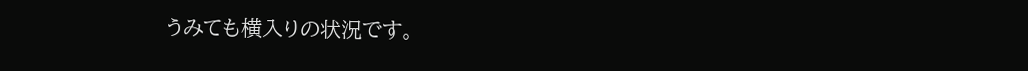うみても横入りの状況です。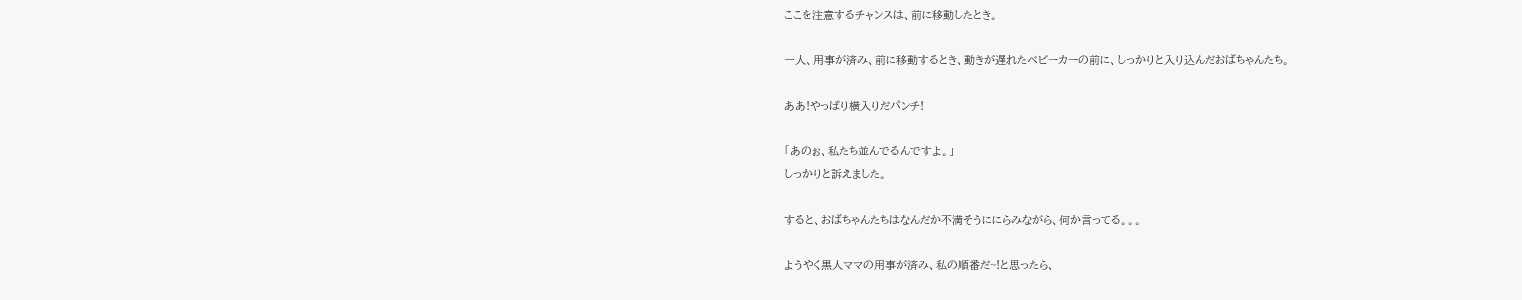ここを注意するチャンスは、前に移動したとき。

一人、用事が済み、前に移動するとき、動きが遅れたベビーカーの前に、しっかりと入り込んだおばちゃんたち。

ああ!やっぱり横入りだパンチ!

「あのぉ、私たち並んでるんですよ。」
しっかりと訴えました。

すると、おばちゃんたちはなんだか不満そうににらみながら、何か言ってる。。。

ようやく黒人ママの用事が済み、私の順番だ~!と思ったら、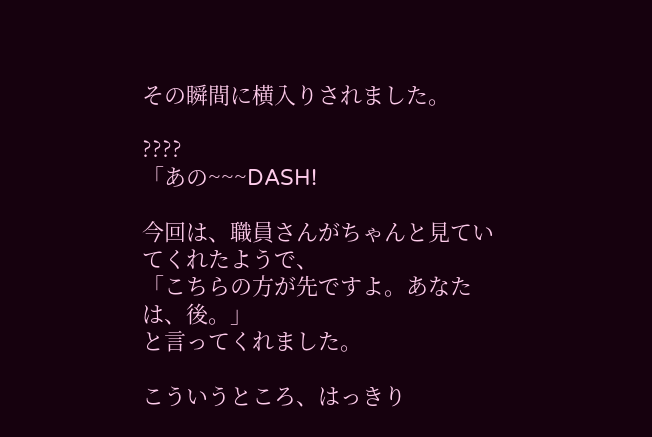その瞬間に横入りされました。

????
「あの~~~DASH!

今回は、職員さんがちゃんと見ていてくれたようで、
「こちらの方が先ですよ。あなたは、後。」
と言ってくれました。

こういうところ、はっきり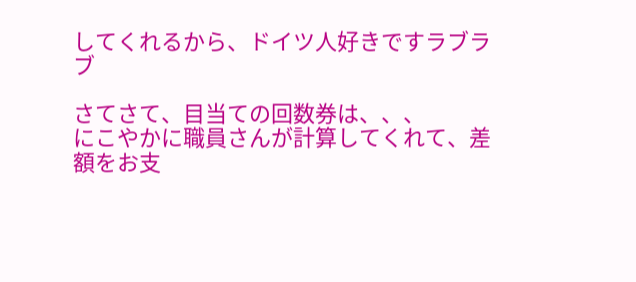してくれるから、ドイツ人好きですラブラブ

さてさて、目当ての回数券は、、、
にこやかに職員さんが計算してくれて、差額をお支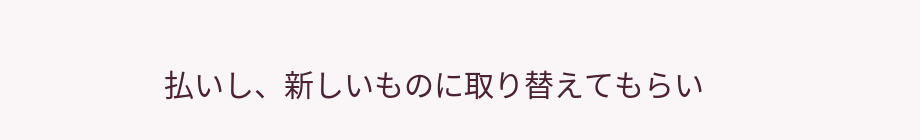払いし、新しいものに取り替えてもらい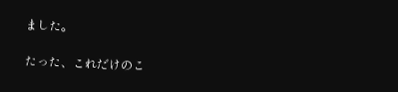ました。

たった、これだけのこ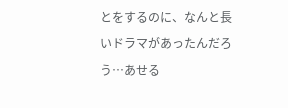とをするのに、なんと長いドラマがあったんだろう…あせる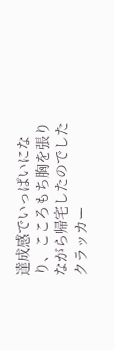達成感でいっぱいになり、こころもち胸を張りながら帰宅したのでしたクラッカー